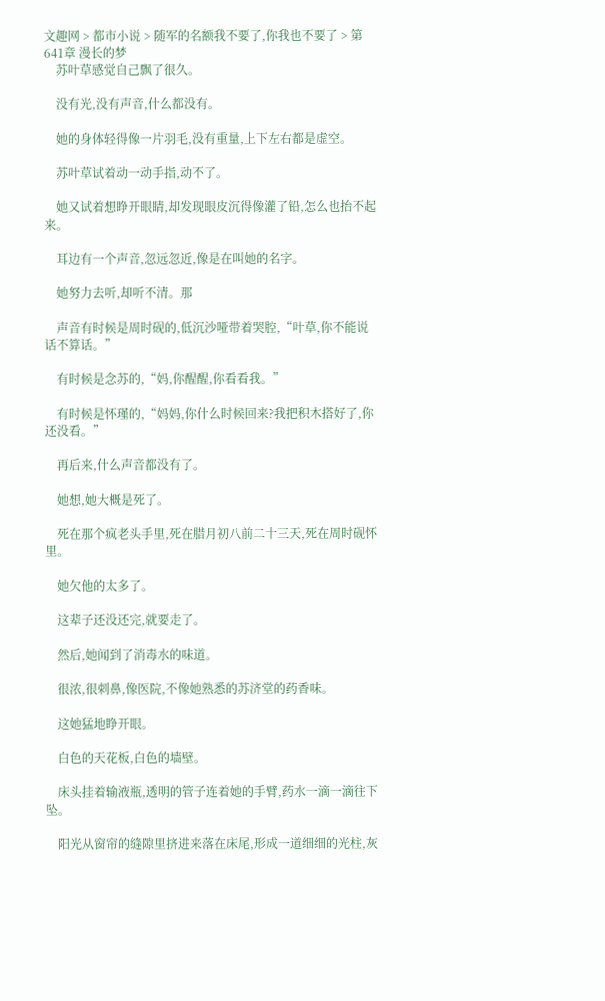文趣网 > 都市小说 > 随军的名额我不要了,你我也不要了 > 第641章 漫长的梦
    苏叶草感觉自己飘了很久。

    没有光,没有声音,什么都没有。

    她的身体轻得像一片羽毛,没有重量,上下左右都是虚空。

    苏叶草试着动一动手指,动不了。

    她又试着想睁开眼睛,却发现眼皮沉得像灌了铅,怎么也抬不起来。

    耳边有一个声音,忽远忽近,像是在叫她的名字。

    她努力去听,却听不清。那

    声音有时候是周时砚的,低沉沙哑带着哭腔,“叶草,你不能说话不算话。”

    有时候是念苏的,“妈,你醒醒,你看看我。”

    有时候是怀瑾的,“妈妈,你什么时候回来?我把积木搭好了,你还没看。”

    再后来,什么声音都没有了。

    她想,她大概是死了。

    死在那个疯老头手里,死在腊月初八前二十三天,死在周时砚怀里。

    她欠他的太多了。

    这辈子还没还完,就要走了。

    然后,她闻到了消毒水的味道。

    很浓,很刺鼻,像医院,不像她熟悉的苏济堂的药香味。

    这她猛地睁开眼。

    白色的天花板,白色的墙壁。

    床头挂着输液瓶,透明的管子连着她的手臂,药水一滴一滴往下坠。

    阳光从窗帘的缝隙里挤进来落在床尾,形成一道细细的光柱,灰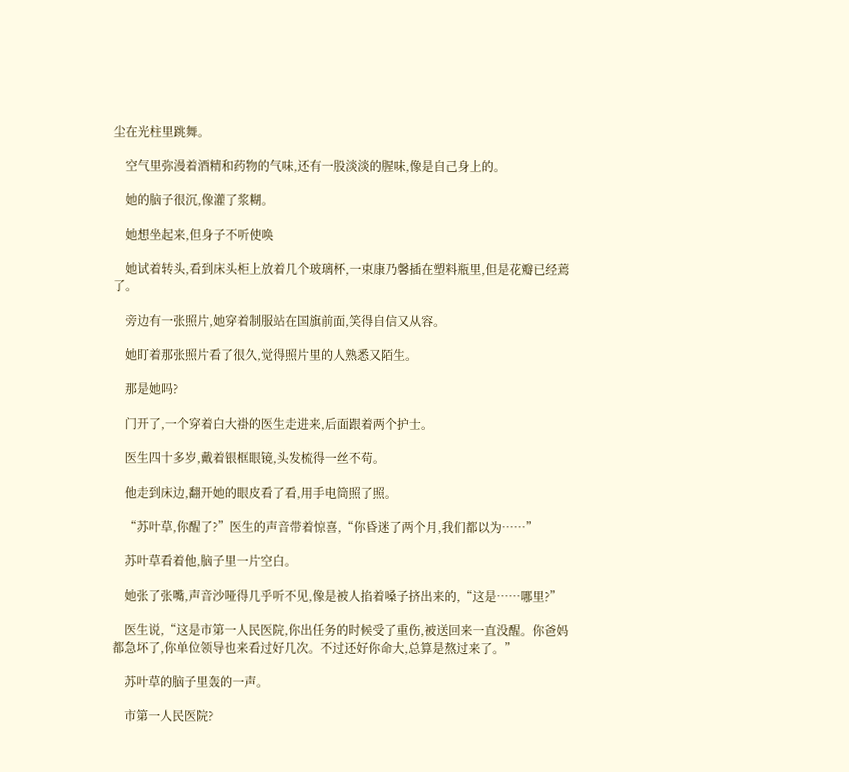尘在光柱里跳舞。

    空气里弥漫着酒精和药物的气味,还有一股淡淡的腥味,像是自己身上的。

    她的脑子很沉,像灌了浆糊。

    她想坐起来,但身子不听使唤

    她试着转头,看到床头柜上放着几个玻璃杯,一束康乃馨插在塑料瓶里,但是花瓣已经蔫了。

    旁边有一张照片,她穿着制服站在国旗前面,笑得自信又从容。

    她盯着那张照片看了很久,觉得照片里的人熟悉又陌生。

    那是她吗?

    门开了,一个穿着白大褂的医生走进来,后面跟着两个护士。

    医生四十多岁,戴着银框眼镜,头发梳得一丝不苟。

    他走到床边,翻开她的眼皮看了看,用手电筒照了照。

    “苏叶草,你醒了?”医生的声音带着惊喜,“你昏迷了两个月,我们都以为……”

    苏叶草看着他,脑子里一片空白。

    她张了张嘴,声音沙哑得几乎听不见,像是被人掐着嗓子挤出来的,“这是……哪里?”

    医生说,“这是市第一人民医院,你出任务的时候受了重伤,被送回来一直没醒。你爸妈都急坏了,你单位领导也来看过好几次。不过还好你命大,总算是熬过来了。”

    苏叶草的脑子里轰的一声。

    市第一人民医院?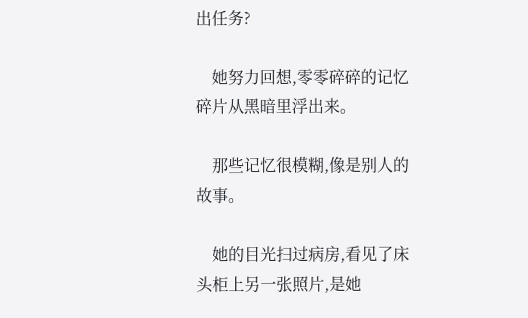出任务?

    她努力回想,零零碎碎的记忆碎片从黑暗里浮出来。

    那些记忆很模糊,像是别人的故事。

    她的目光扫过病房,看见了床头柜上另一张照片,是她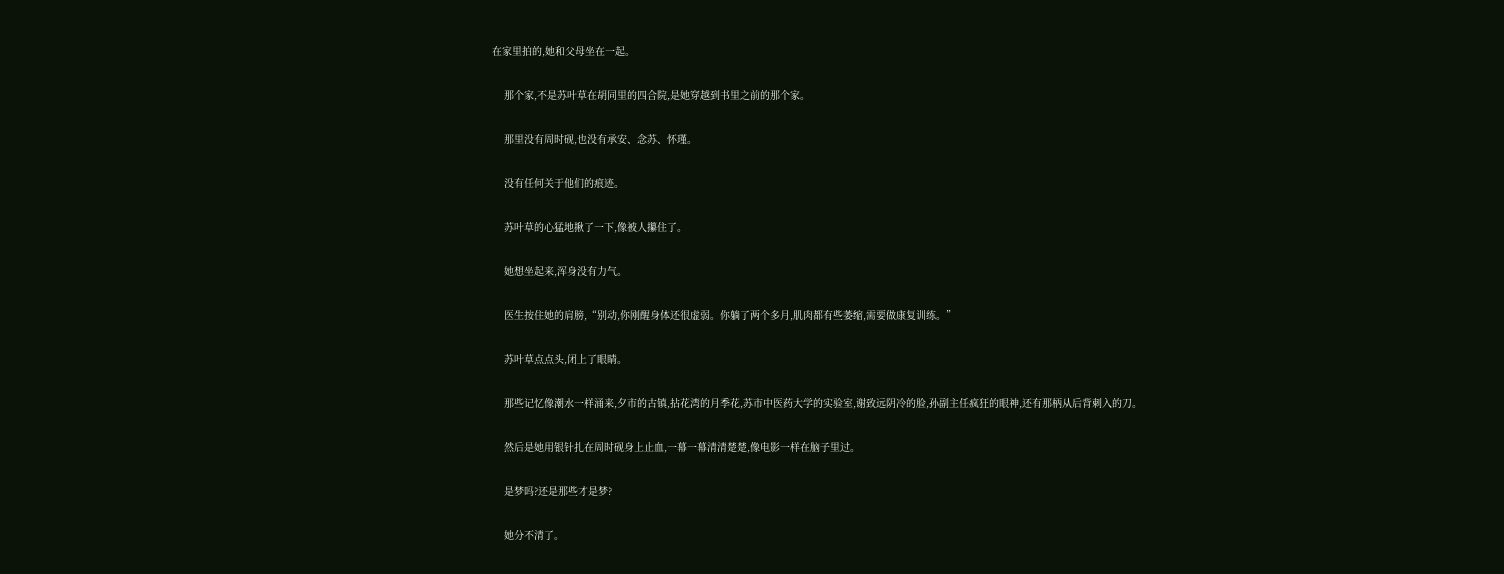在家里拍的,她和父母坐在一起。

    那个家,不是苏叶草在胡同里的四合院,是她穿越到书里之前的那个家。

    那里没有周时砚,也没有承安、念苏、怀瑾。

    没有任何关于他们的痕迹。

    苏叶草的心猛地揪了一下,像被人攥住了。

    她想坐起来,浑身没有力气。

    医生按住她的肩膀,“别动,你刚醒身体还很虚弱。你躺了两个多月,肌肉都有些萎缩,需要做康复训练。”

    苏叶草点点头,闭上了眼睛。

    那些记忆像潮水一样涌来,夕市的古镇,拈花湾的月季花,苏市中医药大学的实验室,谢致远阴冷的脸,孙副主任疯狂的眼神,还有那柄从后背刺入的刀。

    然后是她用银针扎在周时砚身上止血,一幕一幕清清楚楚,像电影一样在脑子里过。

    是梦吗?还是那些才是梦?

    她分不清了。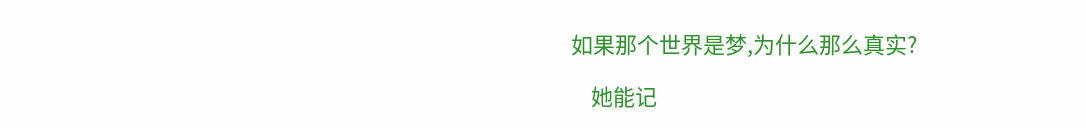如果那个世界是梦,为什么那么真实?

    她能记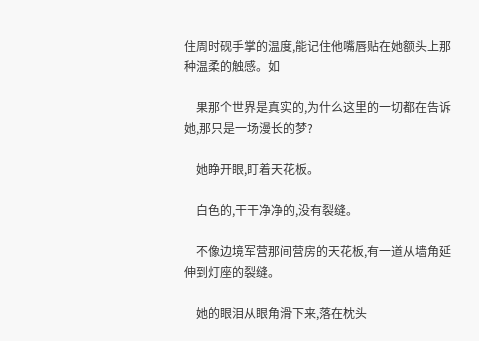住周时砚手掌的温度,能记住他嘴唇贴在她额头上那种温柔的触感。如

    果那个世界是真实的,为什么这里的一切都在告诉她,那只是一场漫长的梦?

    她睁开眼,盯着天花板。

    白色的,干干净净的,没有裂缝。

    不像边境军营那间营房的天花板,有一道从墙角延伸到灯座的裂缝。

    她的眼泪从眼角滑下来,落在枕头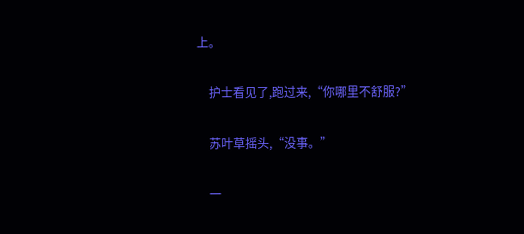上。

    护士看见了,跑过来,“你哪里不舒服?”

    苏叶草摇头,“没事。”

    一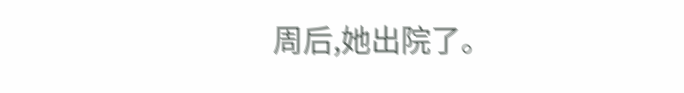周后,她出院了。